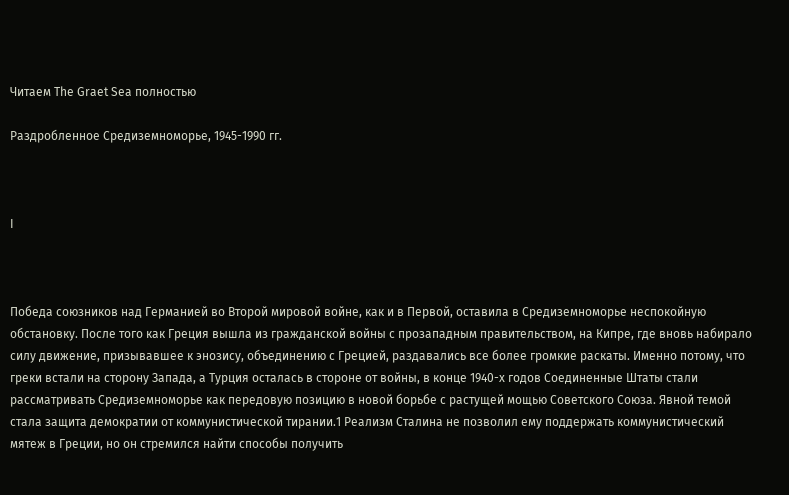Читаем The Graet Sea полностью

Раздробленное Средиземноморье, 1945-1990 гг.



I



Победа союзников над Германией во Второй мировой войне, как и в Первой, оставила в Средиземноморье неспокойную обстановку. После того как Греция вышла из гражданской войны с прозападным правительством, на Кипре, где вновь набирало силу движение, призывавшее к энозису, объединению с Грецией, раздавались все более громкие раскаты. Именно потому, что греки встали на сторону Запада, а Турция осталась в стороне от войны, в конце 1940-х годов Соединенные Штаты стали рассматривать Средиземноморье как передовую позицию в новой борьбе с растущей мощью Советского Союза. Явной темой стала защита демократии от коммунистической тирании.1 Реализм Сталина не позволил ему поддержать коммунистический мятеж в Греции, но он стремился найти способы получить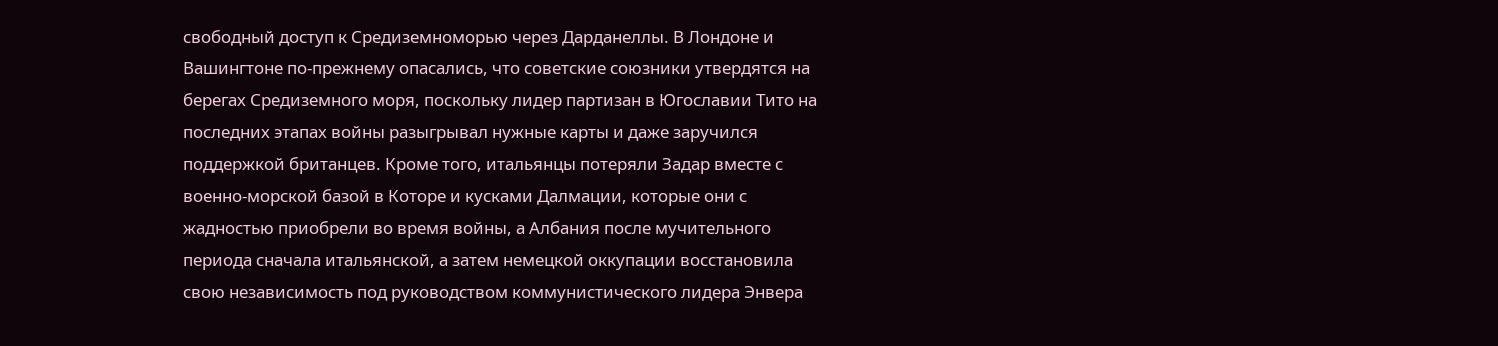свободный доступ к Средиземноморью через Дарданеллы. В Лондоне и Вашингтоне по-прежнему опасались, что советские союзники утвердятся на берегах Средиземного моря, поскольку лидер партизан в Югославии Тито на последних этапах войны разыгрывал нужные карты и даже заручился поддержкой британцев. Кроме того, итальянцы потеряли Задар вместе с военно-морской базой в Которе и кусками Далмации, которые они с жадностью приобрели во время войны, а Албания после мучительного периода сначала итальянской, а затем немецкой оккупации восстановила свою независимость под руководством коммунистического лидера Энвера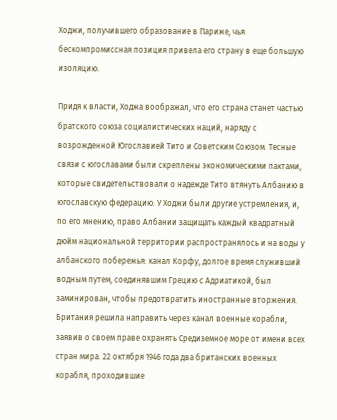Ходжи, получившего образование в Париже, чья бескомпромиссная позиция привела его страну в еще большую изоляцию.

Придя к власти, Ходжа воображал, что его страна станет частью братского союза социалистических наций, наряду с возрожденной Югославией Тито и Советским Союзом. Тесные связи с югославами были скреплены экономическими пактами, которые свидетельствовали о надежде Тито втянуть Албанию в югославскую федерацию. У Ходжи были другие устремления, и, по его мнению, право Албании защищать каждый квадратный дюйм национальной территории распространялось и на воды у албанского побережья: канал Корфу, долгое время служивший водным путем, соединявшим Грецию с Адриатикой, был заминирован, чтобы предотвратить иностранные вторжения. Британия решила направить через канал военные корабли, заявив о своем праве охранять Средиземное море от имени всех стран мира. 22 октября 1946 года два британских военных корабля, проходившие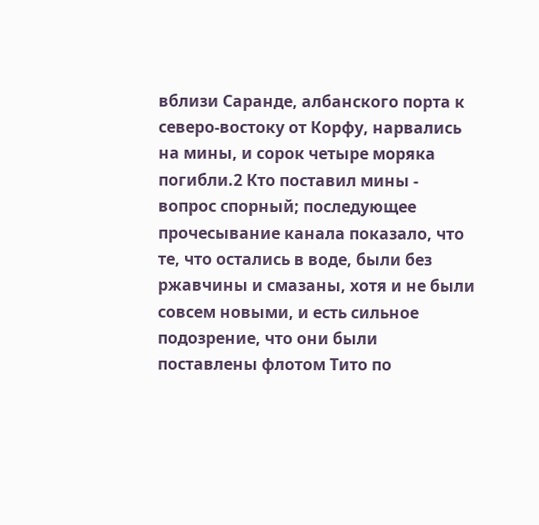вблизи Саранде, албанского порта к северо-востоку от Корфу, нарвались на мины, и сорок четыре моряка погибли.2 Кто поставил мины - вопрос спорный; последующее прочесывание канала показало, что те, что остались в воде, были без ржавчины и смазаны, хотя и не были совсем новыми, и есть сильное подозрение, что они были поставлены флотом Тито по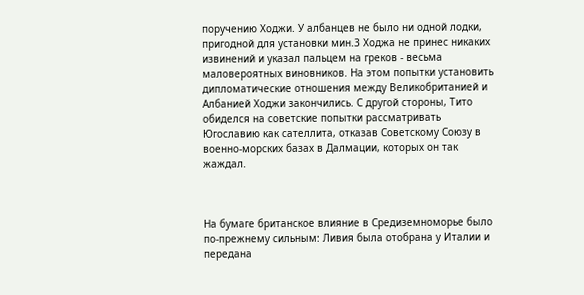поручению Ходжи. У албанцев не было ни одной лодки, пригодной для установки мин.3 Ходжа не принес никаких извинений и указал пальцем на греков - весьма маловероятных виновников. На этом попытки установить дипломатические отношения между Великобританией и Албанией Ходжи закончились. С другой стороны, Тито обиделся на советские попытки рассматривать Югославию как сателлита, отказав Советскому Союзу в военно-морских базах в Далмации, которых он так жаждал.



На бумаге британское влияние в Средиземноморье было по-прежнему сильным: Ливия была отобрана у Италии и передана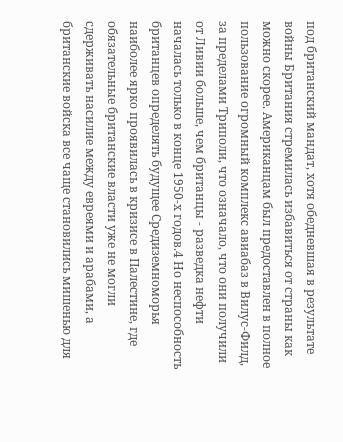под британский мандат, хотя обедневшая в результате войны Британия стремилась избавиться от страны как можно скорее. Американцам был предоставлен в полное пользование огромный комплекс авиабаз в Вилус-Филд, за пределами Триполи, что означало, что они получили от Ливии больше, чем британцы - разведка нефти началась только в конце 1950-х годов.4 Но неспособность британцев определять будущее Средиземноморья наиболее ярко проявилась в кризисе в Палестине, где обязательные британские власти уже не могли сдерживать насилие между евреями и арабами, а британские войска все чаще становились мишенью для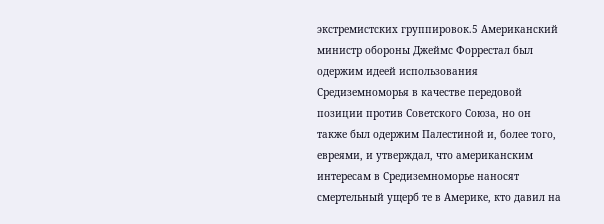экстремистских группировок.5 Американский министр обороны Джеймс Форрестал был одержим идеей использования Средиземноморья в качестве передовой позиции против Советского Союза, но он также был одержим Палестиной и, более того, евреями, и утверждал, что американским интересам в Средиземноморье наносят смертельный ущерб те в Америке, кто давил на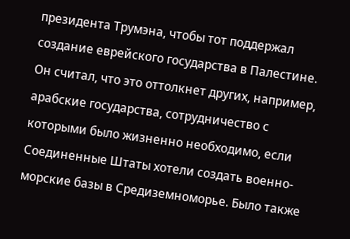президента Трумэна, чтобы тот поддержал создание еврейского государства в Палестине. Он считал, что это оттолкнет других, например, арабские государства, сотрудничество с которыми было жизненно необходимо, если Соединенные Штаты хотели создать военно-морские базы в Средиземноморье. Было также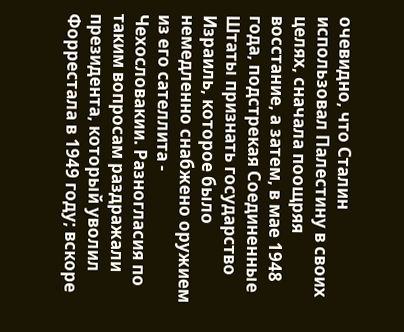очевидно, что Сталин использовал Палестину в своих целях, сначала поощряя восстание, а затем, в мае 1948 года, подстрекая Соединенные Штаты признать государство Израиль, которое было немедленно снабжено оружием из его сателлита - Чехословакии. Разногласия по таким вопросам раздражали президента, который уволил Форрестала в 1949 году; вскоре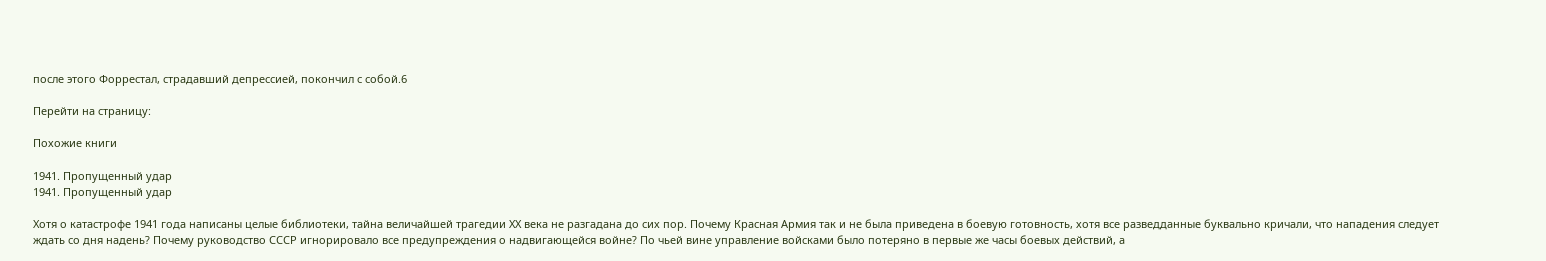после этого Форрестал, страдавший депрессией, покончил с собой.6

Перейти на страницу:

Похожие книги

1941. Пропущенный удар
1941. Пропущенный удар

Хотя о катастрофе 1941 года написаны целые библиотеки, тайна величайшей трагедии XX века не разгадана до сих пор. Почему Красная Армия так и не была приведена в боевую готовность, хотя все разведданные буквально кричали, что нападения следует ждать со дня надень? Почему руководство СССР игнорировало все предупреждения о надвигающейся войне? По чьей вине управление войсками было потеряно в первые же часы боевых действий, а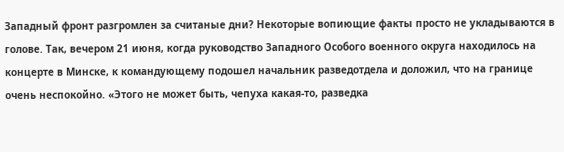Западный фронт разгромлен за считаные дни? Некоторые вопиющие факты просто не укладываются в голове. Так, вечером 21 июня, когда руководство Западного Особого военного округа находилось на концерте в Минске, к командующему подошел начальник разведотдела и доложил, что на границе очень неспокойно. «Этого не может быть, чепуха какая-то, разведка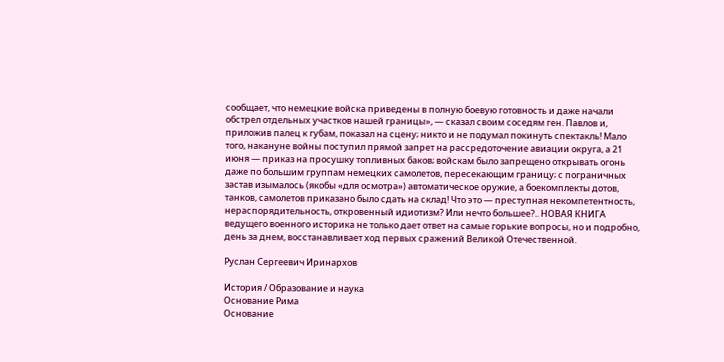сообщает, что немецкие войска приведены в полную боевую готовность и даже начали обстрел отдельных участков нашей границы», — сказал своим соседям ген. Павлов и, приложив палец к губам, показал на сцену; никто и не подумал покинуть спектакль! Мало того, накануне войны поступил прямой запрет на рассредоточение авиации округа, а 21 июня — приказ на просушку топливных баков; войскам было запрещено открывать огонь даже по большим группам немецких самолетов, пересекающим границу; с пограничных застав изымалось (якобы «для осмотра») автоматическое оружие, а боекомплекты дотов, танков, самолетов приказано было сдать на склад! Что это — преступная некомпетентность, нераспорядительность, откровенный идиотизм? Или нечто большее?.. НОВАЯ КНИГА ведущего военного историка не только дает ответ на самые горькие вопросы, но и подробно, день за днем, восстанавливает ход первых сражений Великой Отечественной.

Руслан Сергеевич Иринархов

История / Образование и наука
Основание Рима
Основание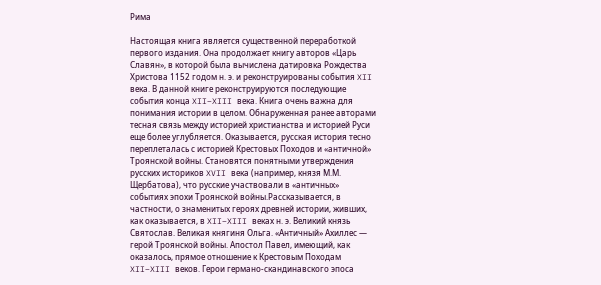Рима

Настоящая книга является существенной переработкой первого издания. Она продолжает книгу авторов «Царь Славян», в которой была вычислена датировка Рождества Христова 1152 годом н. э. и реконструированы события XII века. В данной книге реконструируются последующие события конца XII–XIII века. Книга очень важна для понимания истории в целом. Обнаруженная ранее авторами тесная связь между историей христианства и историей Руси еще более углубляется. Оказывается, русская история тесно переплеталась с историей Крестовых Походов и «античной» Троянской войны. Становятся понятными утверждения русских историков XVII века (например, князя М.М. Щербатова), что русские участвовали в «античных» событиях эпохи Троянской войны.Рассказывается, в частности, о знаменитых героях древней истории, живших, как оказывается, в XII–XIII веках н. э. Великий князь Святослав. Великая княгиня Ольга. «Античный» Ахиллес — герой Троянской войны. Апостол Павел, имеющий, как оказалось, прямое отношение к Крестовым Походам XII–XIII веков. Герои германо-скандинавского эпоса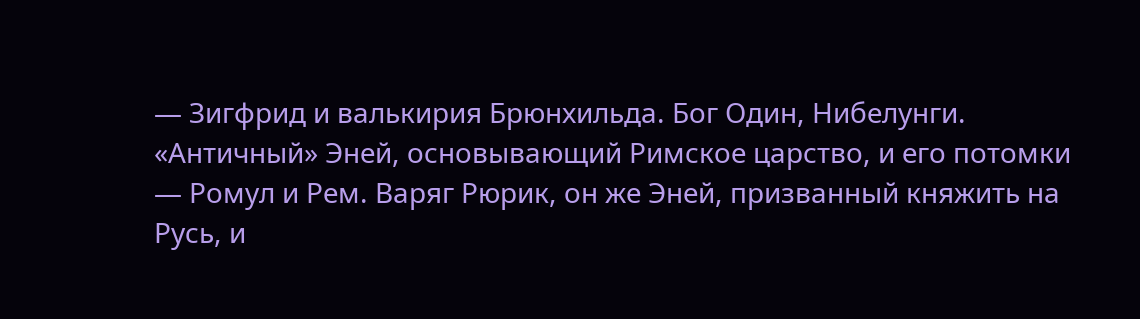— Зигфрид и валькирия Брюнхильда. Бог Один, Нибелунги. «Античный» Эней, основывающий Римское царство, и его потомки — Ромул и Рем. Варяг Рюрик, он же Эней, призванный княжить на Русь, и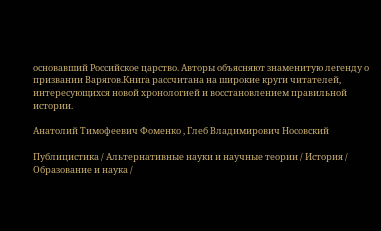основавший Российское царство. Авторы объясняют знаменитую легенду о призвании Варягов.Книга рассчитана на широкие круги читателей, интересующихся новой хронологией и восстановлением правильной истории.

Анатолий Тимофеевич Фоменко , Глеб Владимирович Носовский

Публицистика / Альтернативные науки и научные теории / История / Образование и наука /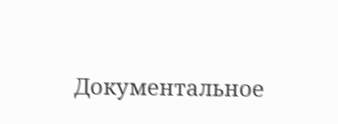Документальное